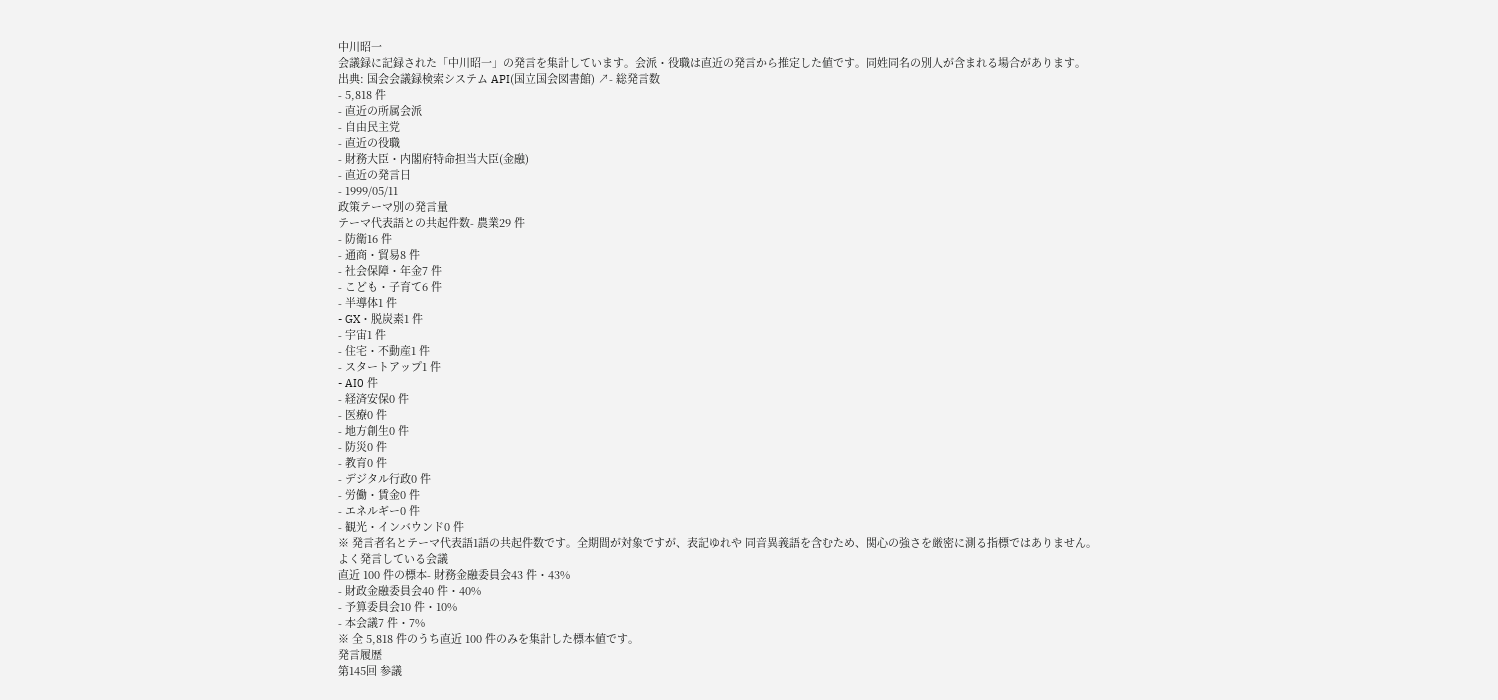中川昭一
会議録に記録された「中川昭一」の発言を集計しています。会派・役職は直近の発言から推定した値です。同姓同名の別人が含まれる場合があります。
出典: 国会会議録検索システム API(国立国会図書館) ↗- 総発言数
- 5,818 件
- 直近の所属会派
- 自由民主党
- 直近の役職
- 財務大臣・内閣府特命担当大臣(金融)
- 直近の発言日
- 1999/05/11
政策テーマ別の発言量
テーマ代表語との共起件数- 農業29 件
- 防衛16 件
- 通商・貿易8 件
- 社会保障・年金7 件
- こども・子育て6 件
- 半導体1 件
- GX・脱炭素1 件
- 宇宙1 件
- 住宅・不動産1 件
- スタートアップ1 件
- AI0 件
- 経済安保0 件
- 医療0 件
- 地方創生0 件
- 防災0 件
- 教育0 件
- デジタル行政0 件
- 労働・賃金0 件
- エネルギー0 件
- 観光・インバウンド0 件
※ 発言者名とテーマ代表語1語の共起件数です。全期間が対象ですが、表記ゆれや 同音異義語を含むため、関心の強さを厳密に測る指標ではありません。
よく発言している会議
直近 100 件の標本- 財務金融委員会43 件・43%
- 財政金融委員会40 件・40%
- 予算委員会10 件・10%
- 本会議7 件・7%
※ 全 5,818 件のうち直近 100 件のみを集計した標本値です。
発言履歴
第145回 参議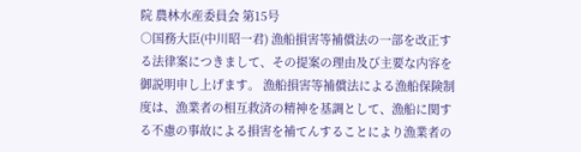院 農林水産委員会 第15号
○国務大臣(中川昭一君) 漁船損害等補償法の一部を改正する法律案につきまして、その提案の理由及び主要な内容を御説明申し上げます。 漁船損害等補償法による漁船保険制度は、漁業者の相互救済の精神を基調として、漁船に関する不慮の事故による損害を補てんすることにより漁業者の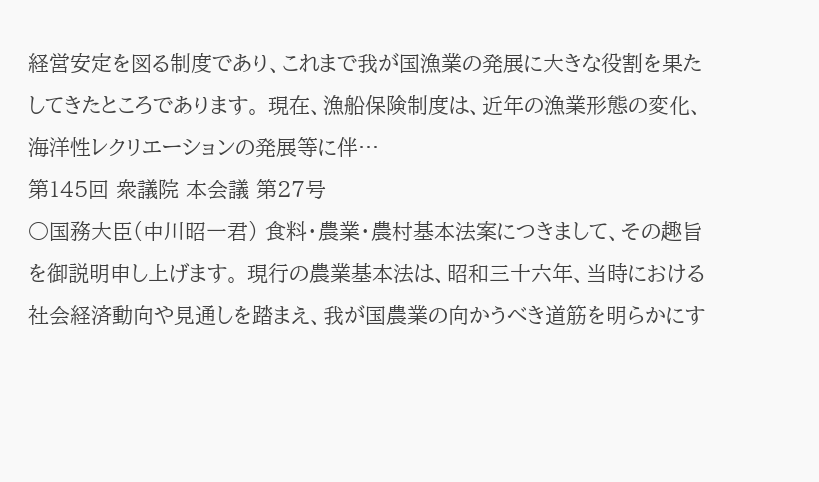経営安定を図る制度であり、これまで我が国漁業の発展に大きな役割を果たしてきたところであります。 現在、漁船保険制度は、近年の漁業形態の変化、海洋性レクリエーションの発展等に伴…
第145回 衆議院 本会議 第27号
○国務大臣(中川昭一君) 食料・農業・農村基本法案につきまして、その趣旨を御説明申し上げます。 現行の農業基本法は、昭和三十六年、当時における社会経済動向や見通しを踏まえ、我が国農業の向かうべき道筋を明らかにす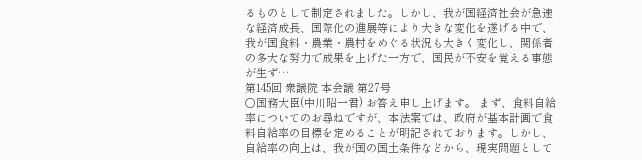るものとして制定されました。しかし、我が国経済社会が急速な経済成長、国際化の進展等により大きな変化を遂げる中で、我が国食料・農業・農村をめぐる状況も大きく変化し、関係者の多大な努力で成果を上げた一方で、国民が不安を覚える事態が生ず…
第145回 衆議院 本会議 第27号
○国務大臣(中川昭一君) お答え申し上げます。 まず、食料自給率についてのお尋ねですが、本法案では、政府が基本計画で食料自給率の目標を定めることが明記されております。しかし、自給率の向上は、我が国の国土条件などから、現実問題として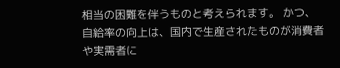相当の困難を伴うものと考えられます。 かつ、自給率の向上は、国内で生産されたものが消費者や実需者に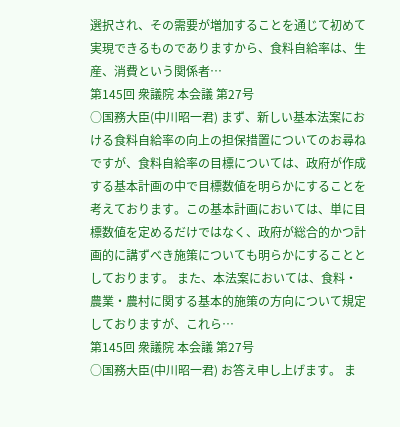選択され、その需要が増加することを通じて初めて実現できるものでありますから、食料自給率は、生産、消費という関係者…
第145回 衆議院 本会議 第27号
○国務大臣(中川昭一君) まず、新しい基本法案における食料自給率の向上の担保措置についてのお尋ねですが、食料自給率の目標については、政府が作成する基本計画の中で目標数値を明らかにすることを考えております。この基本計画においては、単に目標数値を定めるだけではなく、政府が総合的かつ計画的に講ずべき施策についても明らかにすることとしております。 また、本法案においては、食料・農業・農村に関する基本的施策の方向について規定しておりますが、これら…
第145回 衆議院 本会議 第27号
○国務大臣(中川昭一君) お答え申し上げます。 ま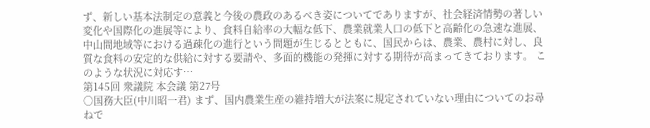ず、新しい基本法制定の意義と今後の農政のあるべき姿についてでありますが、社会経済情勢の著しい変化や国際化の進展等により、食料自給率の大幅な低下、農業就業人口の低下と高齢化の急速な進展、中山間地域等における過疎化の進行という問題が生じるとともに、国民からは、農業、農村に対し、良質な食料の安定的な供給に対する要請や、多面的機能の発揮に対する期待が高まってきております。 このような状況に対応す…
第145回 衆議院 本会議 第27号
○国務大臣(中川昭一君) まず、国内農業生産の維持増大が法案に規定されていない理由についてのお尋ねで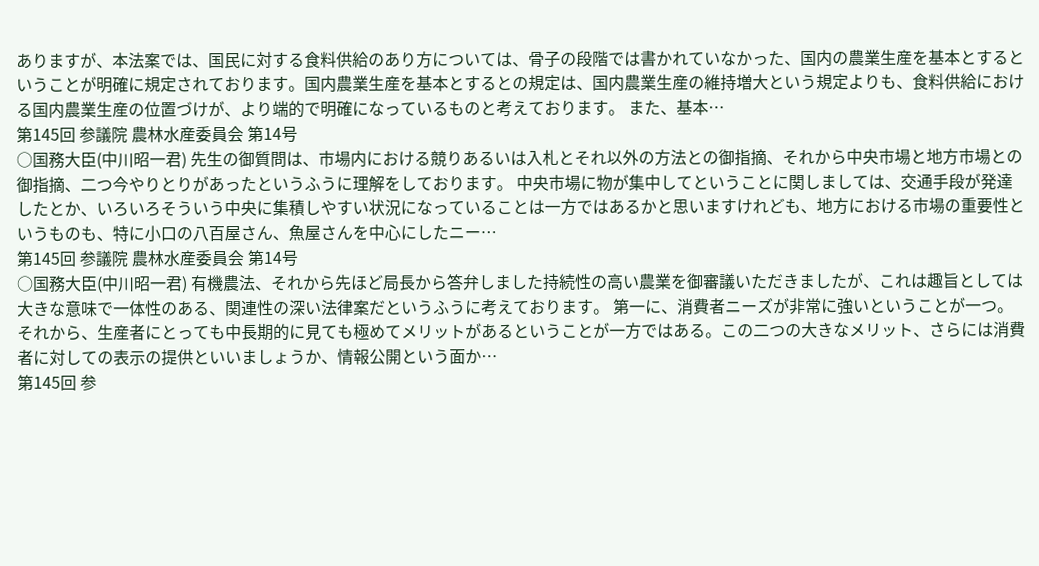ありますが、本法案では、国民に対する食料供給のあり方については、骨子の段階では書かれていなかった、国内の農業生産を基本とするということが明確に規定されております。国内農業生産を基本とするとの規定は、国内農業生産の維持増大という規定よりも、食料供給における国内農業生産の位置づけが、より端的で明確になっているものと考えております。 また、基本…
第145回 参議院 農林水産委員会 第14号
○国務大臣(中川昭一君) 先生の御質問は、市場内における競りあるいは入札とそれ以外の方法との御指摘、それから中央市場と地方市場との御指摘、二つ今やりとりがあったというふうに理解をしております。 中央市場に物が集中してということに関しましては、交通手段が発達したとか、いろいろそういう中央に集積しやすい状況になっていることは一方ではあるかと思いますけれども、地方における市場の重要性というものも、特に小口の八百屋さん、魚屋さんを中心にしたニー…
第145回 参議院 農林水産委員会 第14号
○国務大臣(中川昭一君) 有機農法、それから先ほど局長から答弁しました持続性の高い農業を御審議いただきましたが、これは趣旨としては大きな意味で一体性のある、関連性の深い法律案だというふうに考えております。 第一に、消費者ニーズが非常に強いということが一つ。それから、生産者にとっても中長期的に見ても極めてメリットがあるということが一方ではある。この二つの大きなメリット、さらには消費者に対しての表示の提供といいましょうか、情報公開という面か…
第145回 参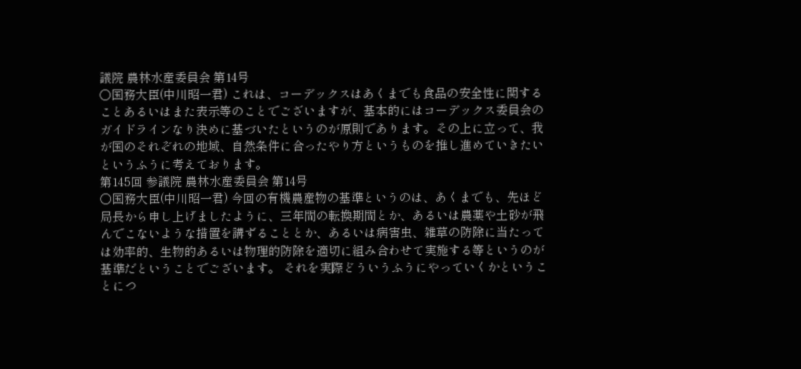議院 農林水産委員会 第14号
○国務大臣(中川昭一君) これは、コーデックスはあくまでも食品の安全性に関することあるいはまた表示等のことでございますが、基本的にはコーデックス委員会のガイドラインなり決めに基づいたというのが原則であります。その上に立って、我が国のそれぞれの地域、自然条件に合ったやり方というものを推し進めていきたいというふうに考えております。
第145回 参議院 農林水産委員会 第14号
○国務大臣(中川昭一君) 今回の有機農産物の基準というのは、あくまでも、先ほど局長から申し上げましたように、三年間の転換期間とか、あるいは農薬や土砂が飛んでこないような措置を講ずることとか、あるいは病害虫、雑草の防除に当たっては効率的、生物的あるいは物理的防除を適切に組み合わせて実施する等というのが基準だということでございます。 それを実際どういうふうにやっていくかということにつ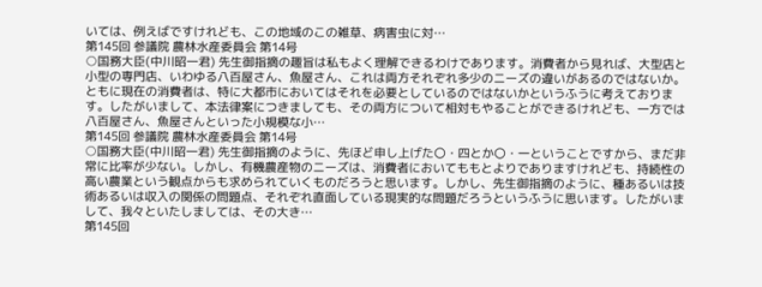いては、例えばですけれども、この地域のこの雑草、病害虫に対…
第145回 参議院 農林水産委員会 第14号
○国務大臣(中川昭一君) 先生御指摘の趣旨は私もよく理解できるわけであります。消費者から見れば、大型店と小型の専門店、いわゆる八百屋さん、魚屋さん、これは両方それぞれ多少のニーズの違いがあるのではないか。ともに現在の消費者は、特に大都市においてはそれを必要としているのではないかというふうに考えております。したがいまして、本法律案につきましても、その両方について相対もやることができるけれども、一方では八百屋さん、魚屋さんといった小規模な小…
第145回 参議院 農林水産委員会 第14号
○国務大臣(中川昭一君) 先生御指摘のように、先ほど申し上げた〇・四とか〇・一ということですから、まだ非常に比率が少ない。しかし、有機農産物のニーズは、消費者においてももとよりでありますけれども、持続性の高い農業という観点からも求められていくものだろうと思います。しかし、先生御指摘のように、種あるいは技術あるいは収入の関係の問題点、それぞれ直面している現実的な問題だろうというふうに思います。したがいまして、我々といたしましては、その大き…
第145回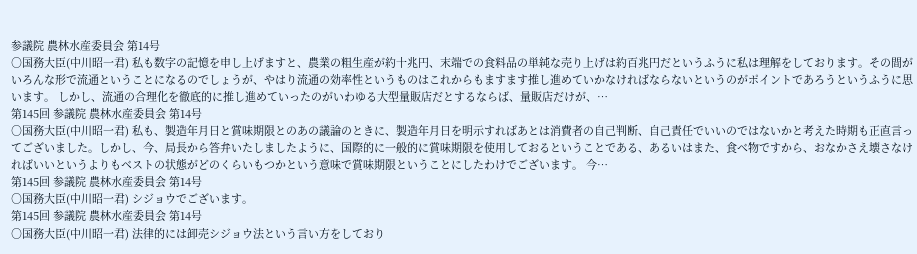参議院 農林水産委員会 第14号
○国務大臣(中川昭一君) 私も数字の記憶を申し上げますと、農業の粗生産が約十兆円、末端での食料品の単純な売り上げは約百兆円だというふうに私は理解をしております。その間がいろんな形で流通ということになるのでしょうが、やはり流通の効率性というものはこれからもますます推し進めていかなければならないというのがポイントであろうというふうに思います。 しかし、流通の合理化を徹底的に推し進めていったのがいわゆる大型量販店だとするならば、量販店だけが、…
第145回 参議院 農林水産委員会 第14号
○国務大臣(中川昭一君) 私も、製造年月日と賞味期限とのあの議論のときに、製造年月日を明示すればあとは消費者の自己判断、自己責任でいいのではないかと考えた時期も正直言ってございました。しかし、今、局長から答弁いたしましたように、国際的に一般的に賞味期限を使用しておるということである、あるいはまた、食べ物ですから、おなかさえ壊さなければいいというよりもベストの状態がどのくらいもつかという意味で賞味期限ということにしたわけでございます。 今…
第145回 参議院 農林水産委員会 第14号
○国務大臣(中川昭一君) シジョウでございます。
第145回 参議院 農林水産委員会 第14号
○国務大臣(中川昭一君) 法律的には卸売シジョウ法という言い方をしており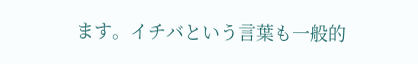ます。イチバという言葉も一般的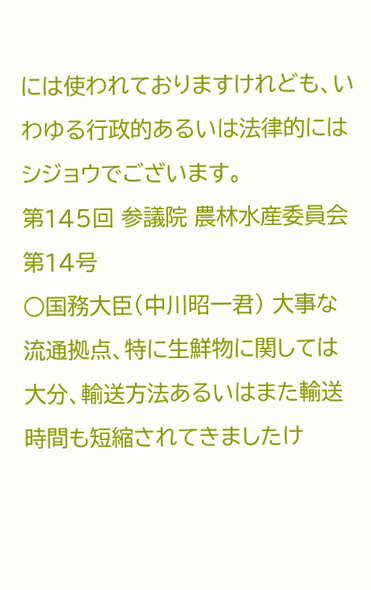には使われておりますけれども、いわゆる行政的あるいは法律的にはシジョウでございます。
第145回 参議院 農林水産委員会 第14号
○国務大臣(中川昭一君) 大事な流通拠点、特に生鮮物に関しては大分、輸送方法あるいはまた輸送時間も短縮されてきましたけ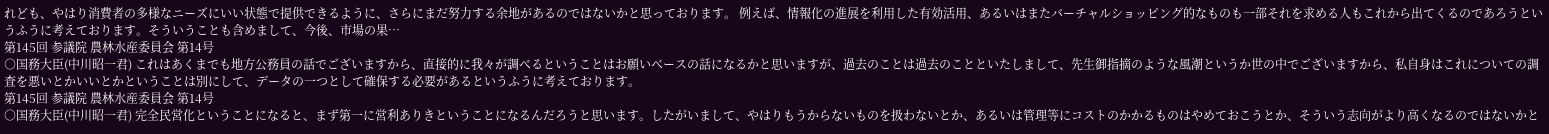れども、やはり消費者の多様なニーズにいい状態で提供できるように、さらにまだ努力する余地があるのではないかと思っております。 例えば、情報化の進展を利用した有効活用、あるいはまたバーチャルショッピング的なものも一部それを求める人もこれから出てくるのであろうというふうに考えております。そういうことも含めまして、今後、市場の果…
第145回 参議院 農林水産委員会 第14号
○国務大臣(中川昭一君) これはあくまでも地方公務員の話でございますから、直接的に我々が調べるということはお願いベースの話になるかと思いますが、過去のことは過去のことといたしまして、先生御指摘のような風潮というか世の中でございますから、私自身はこれについての調査を悪いとかいいとかということは別にして、データの一つとして確保する必要があるというふうに考えております。
第145回 参議院 農林水産委員会 第14号
○国務大臣(中川昭一君) 完全民営化ということになると、まず第一に営利ありきということになるんだろうと思います。したがいまして、やはりもうからないものを扱わないとか、あるいは管理等にコストのかかるものはやめておこうとか、そういう志向がより高くなるのではないかと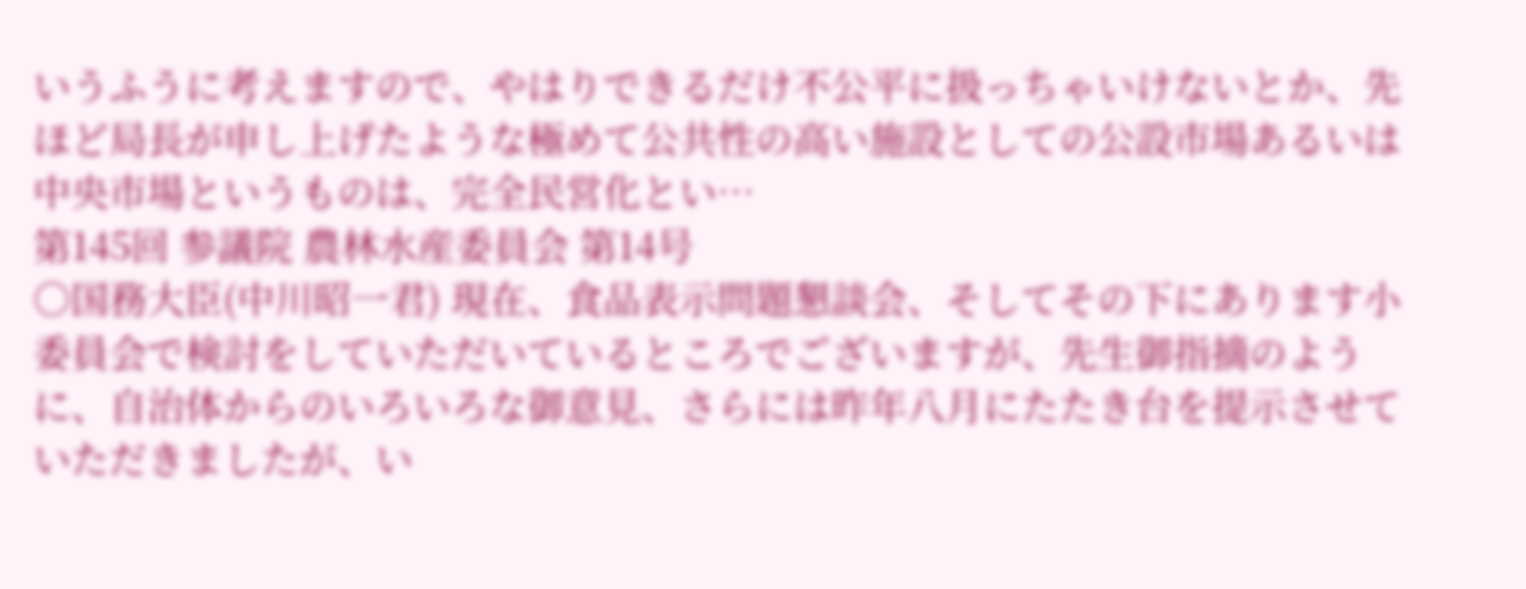いうふうに考えますので、やはりできるだけ不公平に扱っちゃいけないとか、先ほど局長が申し上げたような極めて公共性の高い施設としての公設市場あるいは中央市場というものは、完全民営化とい…
第145回 参議院 農林水産委員会 第14号
○国務大臣(中川昭一君) 現在、食品表示問題懇談会、そしてその下にあります小委員会で検討をしていただいているところでございますが、先生御指摘のように、自治体からのいろいろな御意見、さらには昨年八月にたたき台を提示させていただきましたが、い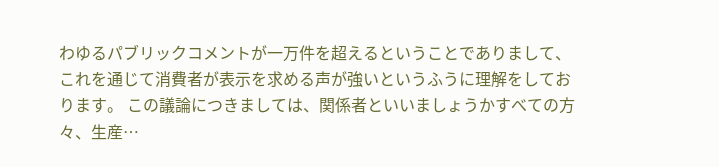わゆるパブリックコメントが一万件を超えるということでありまして、これを通じて消費者が表示を求める声が強いというふうに理解をしております。 この議論につきましては、関係者といいましょうかすべての方々、生産…